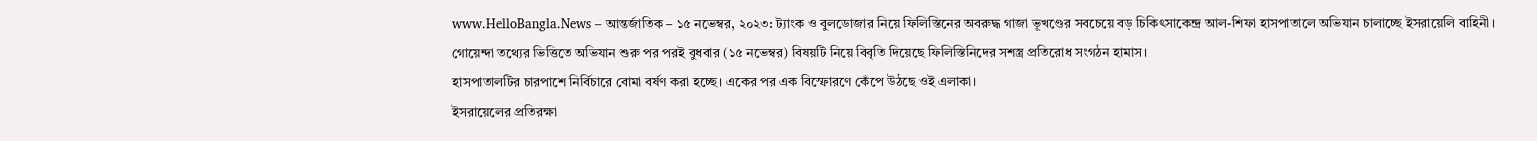www.HelloBangla.News – আন্তর্জাতিক – ১৫ নভেম্বর, ২০২৩: ট্যাংক ও বুলডোজার নিয়ে ফিলিস্তিনের অবরুদ্ধ গাজা ভূখণ্ডের সবচেয়ে বড় চিকিৎসাকেন্দ্র আল-শিফা হাসপাতালে অভিযান চালাচ্ছে ইসরায়েলি বাহিনী।
গোয়েন্দা তথ্যের ভিত্তিতে অভিযান শুরু পর পরই বুধবার (১৫ নভেম্বর) বিষয়টি নিয়ে বিবৃতি দিয়েছে ফিলিস্তিনিদের সশস্ত্র প্রতিরোধ সংগঠন হামাস।
হাসপাতালটির চারপাশে নির্বিচারে বোমা বর্ষণ করা হচ্ছে। একের পর এক বিস্ফোরণে কেঁপে উঠছে ওই এলাকা।
ইসরায়েলের প্রতিরক্ষা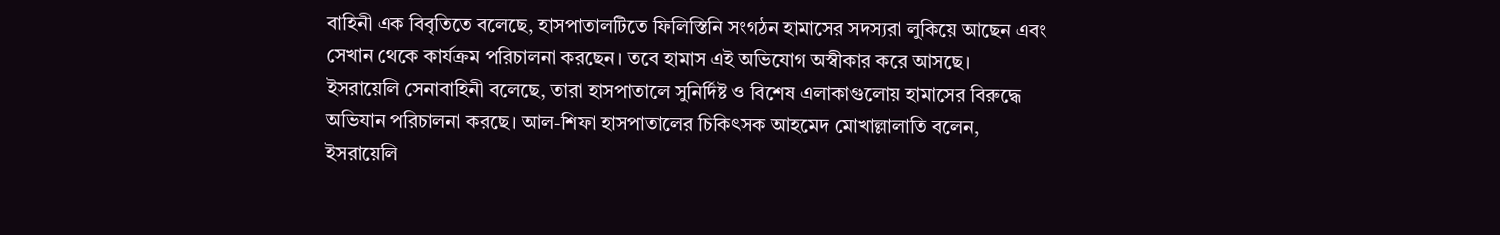বাহিনী এক বিবৃতিতে বলেছে, হাসপাতালটিতে ফিলিস্তিনি সংগঠন হামাসের সদস্যরা লুকিয়ে আছেন এবং সেখান থেকে কার্যক্রম পরিচালনা করছেন। তবে হামাস এই অভিযোগ অস্বীকার করে আসছে।
ইসরায়েলি সেনাবাহিনী বলেছে, তারা হাসপাতালে সুনির্দিষ্ট ও বিশেষ এলাকাগুলোয় হামাসের বিরুদ্ধে অভিযান পরিচালনা করছে। আল-শিফা হাসপাতালের চিকিৎসক আহমেদ মোখাল্লালাতি বলেন, ইসরায়েলি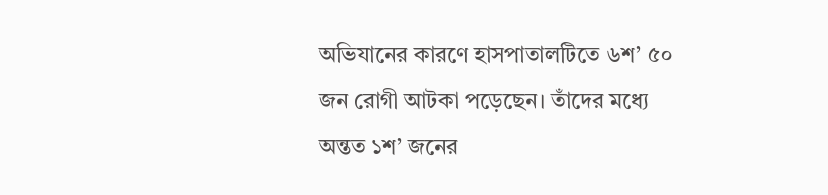অভিযানের কারণে হাসপাতালটিতে ৬শ’ ৫০ জন রোগী আটকা পড়েছেন। তাঁদের মধ্যে অন্তত ১শ’ জনের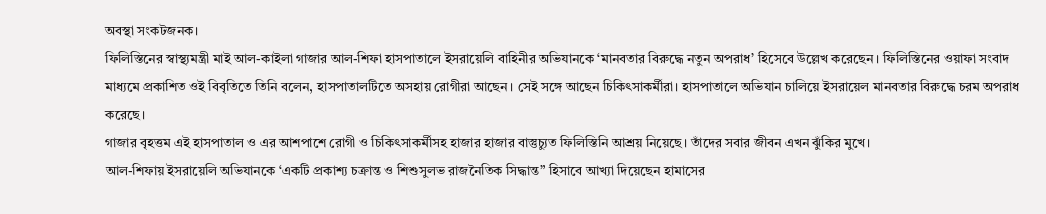অবস্থা সংকটজনক।
ফিলিস্তিনের স্বাস্থ্যমন্ত্রী মাই আল-কাইলা গাজার আল-শিফা হাসপাতালে ইসরায়েলি বাহিনীর অভিযানকে ‘মানবতার বিরুদ্ধে নতুন অপরাধ’ হিসেবে উল্লেখ করেছেন। ফিলিস্তিনের ওয়াফা সংবাদ মাধ্যমে প্রকাশিত ওই বিবৃতিতে তিনি বলেন, হাসপাতালটিতে অসহায় রোগীরা আছেন। সেই সঙ্গে আছেন চিকিৎসাকর্মীরা। হাসপাতালে অভিযান চালিয়ে ইসরায়েল মানবতার বিরুদ্ধে চরম অপরাধ করেছে।
গাজার বৃহত্তম এই হাসপাতাল ও এর আশপাশে রোগী ও চিকিৎসাকর্মীসহ হাজার হাজার বাস্তুচ্যুত ফিলিস্তিনি আশ্রয় নিয়েছে। তাঁদের সবার জীবন এখন ঝুঁকির মুখে।
আল-শিফায় ইসরায়েলি অভিযানকে ‘একটি প্রকাশ্য চক্রান্ত ও শিশুসুলভ রাজনৈতিক সিদ্ধান্ত” হিসাবে আখ্যা দিয়েছেন হামাসের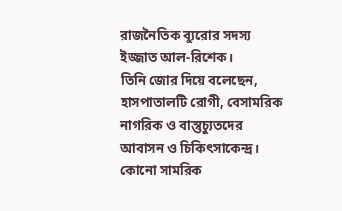রাজনৈতিক ব্যুরোর সদস্য ইজ্জাত আল-রিশেক।
তিনি জোর দিয়ে বলেছেন, হাসপাতালটি রোগী, বেসামরিক নাগরিক ও বাস্তুচ্যুতদের আবাসন ও চিকিৎসাকেন্দ্র। কোনো সামরিক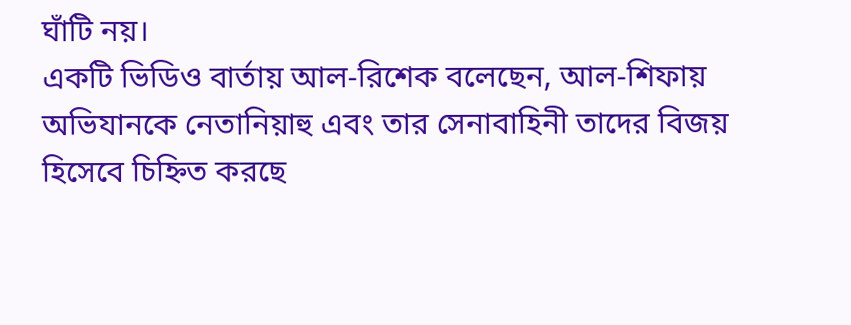ঘাঁটি নয়।
একটি ভিডিও বার্তায় আল-রিশেক বলেছেন, আল-শিফায় অভিযানকে নেতানিয়াহু এবং তার সেনাবাহিনী তাদের বিজয় হিসেবে চিহ্নিত করছে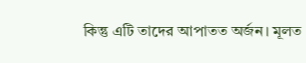কিন্তু এটি তাদের আপাতত অর্জন। মূলত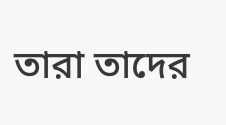তারা তাদের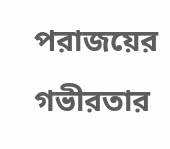পরাজয়ের গভীরতার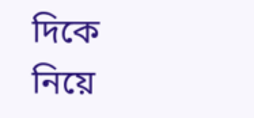দিকে নিয়ে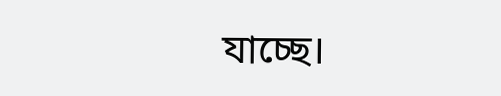যাচ্ছে।